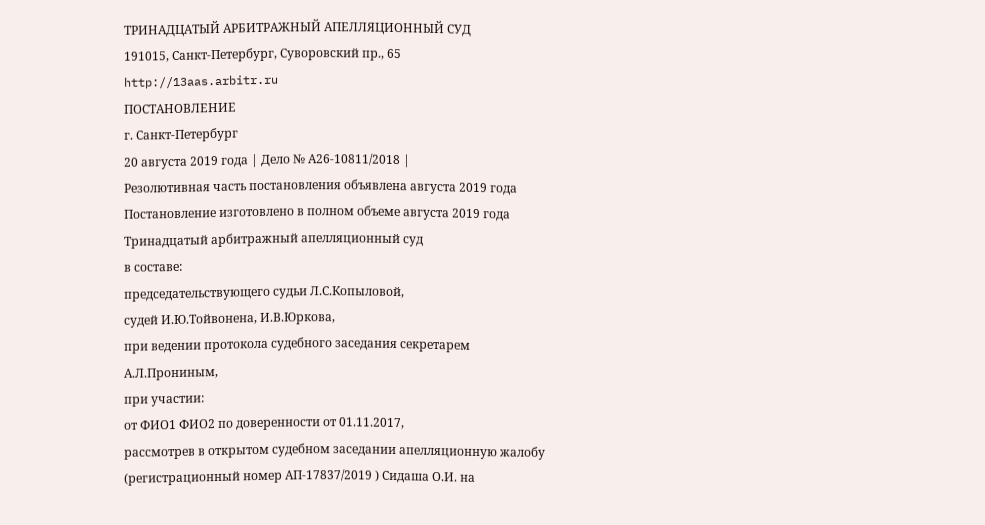ТРИНАДЦАТЫЙ АРБИТРАЖНЫЙ АПЕЛЛЯЦИОННЫЙ СУД
191015, Санкт-Петербург, Суворовский пр., 65
http://13aas.arbitr.ru
ПОСТАНОВЛЕНИЕ
г. Санкт-Петербург
20 августа 2019 года | Дело № А26-10811/2018 |
Резолютивная часть постановления объявлена августа 2019 года
Постановление изготовлено в полном объеме августа 2019 года
Тринадцатый арбитражный апелляционный суд
в составе:
председательствующего судьи Л.С.Копыловой,
судей И.Ю.Тойвонена, И.В.Юркова,
при ведении протокола судебного заседания секретарем А.Л.Прониным,
при участии:
от ФИО1 ФИО2 по доверенности от 01.11.2017,
рассмотрев в открытом судебном заседании апелляционную жалобу (регистрационный номер АП-17837/2019 ) Сидаша О.И. на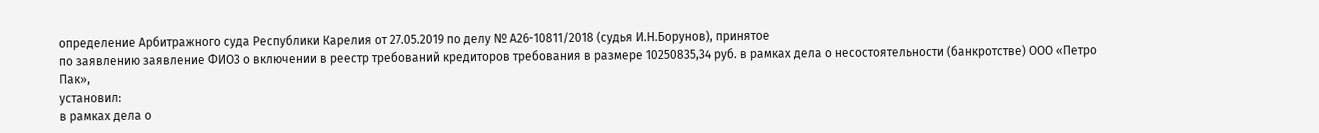определение Арбитражного суда Республики Карелия от 27.05.2019 по делу № А26-10811/2018 (судья И.Н.Борунов), принятое
по заявлению заявление ФИО3 о включении в реестр требований кредиторов требования в размере 10250835,34 руб. в рамках дела о несостоятельности (банкротстве) ООО «Петро Пак»,
установил:
в рамках дела о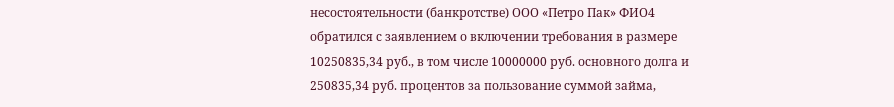несостоятельности (банкротстве) ООО «Петро Пак» ФИО4 обратился с заявлением о включении требования в размере 10250835,34 руб., в том числе 10000000 руб. основного долга и 250835,34 руб. процентов за пользование суммой займа,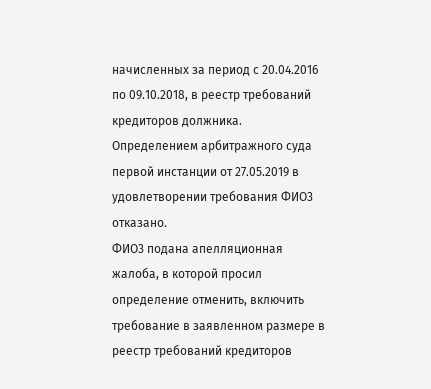начисленных за период с 20.04.2016 по 09.10.2018, в реестр требований кредиторов должника.
Определением арбитражного суда первой инстанции от 27.05.2019 в удовлетворении требования ФИО3 отказано.
ФИО3 подана апелляционная жалоба, в которой просил определение отменить, включить требование в заявленном размере в реестр требований кредиторов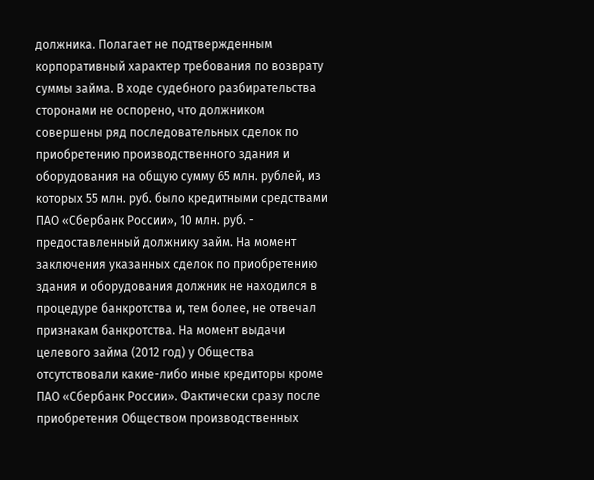должника. Полагает не подтвержденным корпоративный характер требования по возврату суммы займа. В ходе судебного разбирательства сторонами не оспорено, что должником совершены ряд последовательных сделок по приобретению производственного здания и оборудования на общую сумму 65 млн. рублей, из которых 55 млн. руб. было кредитными средствами ПАО «Сбербанк России», 10 млн. руб. - предоставленный должнику займ. На момент заключения указанных сделок по приобретению здания и оборудования должник не находился в процедуре банкротства и, тем более, не отвечал признакам банкротства. На момент выдачи целевого займа (2012 год) у Общества отсутствовали какие-либо иные кредиторы кроме ПАО «Сбербанк России». Фактически сразу после приобретения Обществом производственных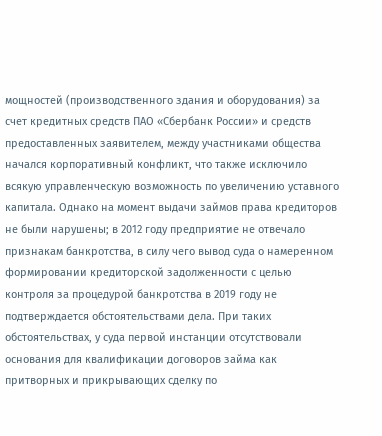мощностей (производственного здания и оборудования) за счет кредитных средств ПАО «Сбербанк России» и средств предоставленных заявителем, между участниками общества начался корпоративный конфликт, что также исключило всякую управленческую возможность по увеличению уставного капитала. Однако на момент выдачи займов права кредиторов не были нарушены; в 2012 году предприятие не отвечало признакам банкротства, в силу чего вывод суда о намеренном формировании кредиторской задолженности с целью контроля за процедурой банкротства в 2019 году не подтверждается обстоятельствами дела. При таких обстоятельствах, у суда первой инстанции отсутствовали основания для квалификации договоров займа как притворных и прикрывающих сделку по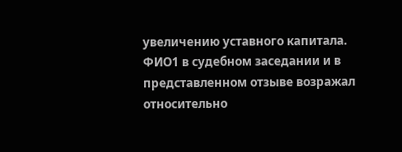увеличению уставного капитала.
ФИО1 в судебном заседании и в представленном отзыве возражал относительно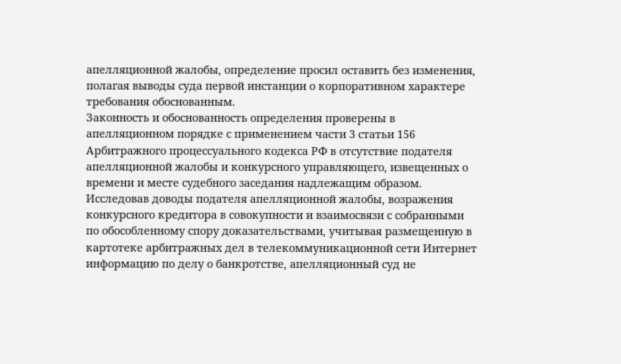апелляционной жалобы, определение просил оставить без изменения, полагая выводы суда первой инстанции о корпоративном характере требования обоснованным.
Законность и обоснованность определения проверены в апелляционном порядке с применением части 3 статьи 156 Арбитражного процессуального кодекса РФ в отсутствие подателя апелляционной жалобы и конкурсного управляющего, извещенных о времени и месте судебного заседания надлежащим образом.
Исследовав доводы подателя апелляционной жалобы, возражения конкурсного кредитора в совокупности и взаимосвязи с собранными по обособленному спору доказательствами, учитывая размещенную в картотеке арбитражных дел в телекоммуникационной сети Интернет информацию по делу о банкротстве, апелляционный суд не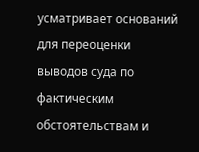усматривает оснований для переоценки выводов суда по фактическим обстоятельствам и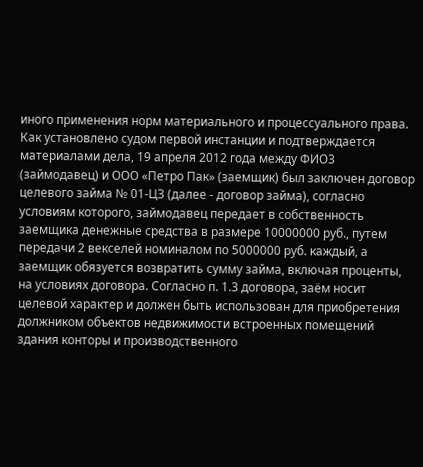иного применения норм материального и процессуального права.
Как установлено судом первой инстанции и подтверждается материалами дела, 19 апреля 2012 года между ФИО3 (займодавец) и ООО «Петро Пак» (заемщик) был заключен договор целевого займа № 01-ЦЗ (далее - договор займа), согласно условиям которого, займодавец передает в собственность заемщика денежные средства в размере 10000000 руб., путем передачи 2 векселей номиналом по 5000000 руб. каждый, а заемщик обязуется возвратить сумму займа, включая проценты, на условиях договора. Согласно п. 1.3 договора, заём носит целевой характер и должен быть использован для приобретения должником объектов недвижимости встроенных помещений здания конторы и производственного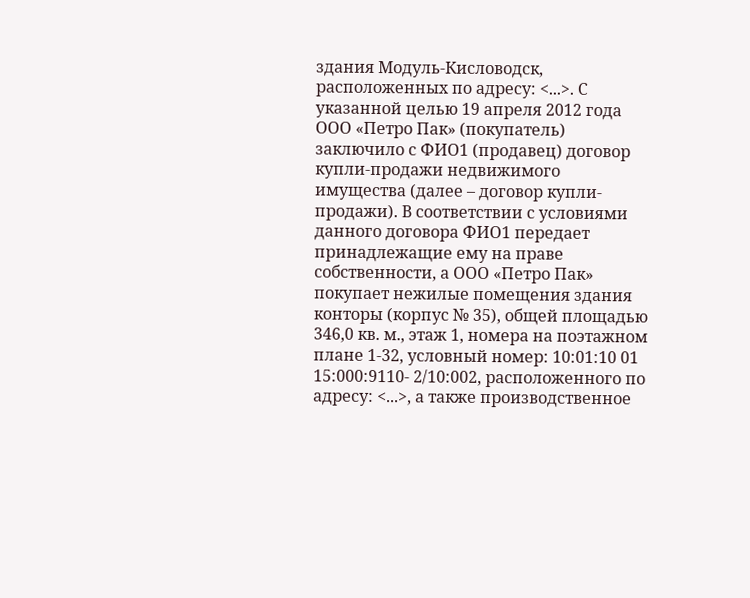здания Модуль-Кисловодск, расположенных по адресу: <...>. С указанной целью 19 апреля 2012 года ООО «Петро Пак» (покупатель) заключило с ФИО1 (продавец) договор купли-продажи недвижимого имущества (далее – договор купли-продажи). В соответствии с условиями данного договора ФИО1 передает принадлежащие ему на праве собственности, а ООО «Петро Пак» покупает нежилые помещения здания конторы (корпус № 35), общей площадью 346,0 кв. м., этаж 1, номера на поэтажном плане 1-32, условный номер: 10:01:10 01 15:000:9110- 2/10:002, расположенного по адресу: <...>, а также производственное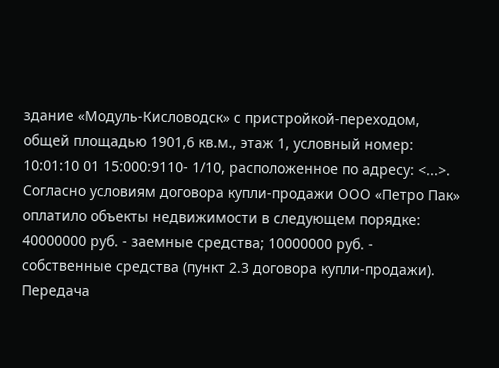здание «Модуль-Кисловодск» с пристройкой-переходом, общей площадью 1901,6 кв.м., этаж 1, условный номер: 10:01:10 01 15:000:9110- 1/10, расположенное по адресу: <...>. Согласно условиям договора купли-продажи ООО «Петро Пак» оплатило объекты недвижимости в следующем порядке: 40000000 руб. - заемные средства; 10000000 руб. - собственные средства (пункт 2.3 договора купли-продажи).
Передача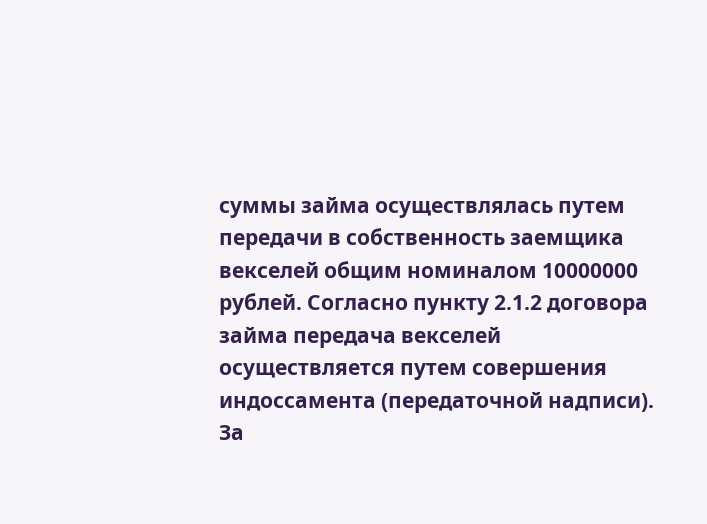суммы займа осуществлялась путем передачи в собственность заемщика векселей общим номиналом 10000000 рублей. Согласно пункту 2.1.2 договора займа передача векселей осуществляется путем совершения индоссамента (передаточной надписи). За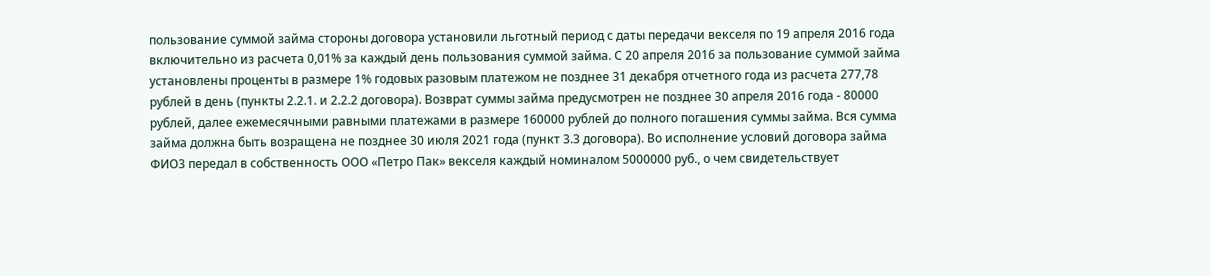пользование суммой займа стороны договора установили льготный период с даты передачи векселя по 19 апреля 2016 года включительно из расчета 0,01% за каждый день пользования суммой займа. С 20 апреля 2016 за пользование суммой займа установлены проценты в размере 1% годовых разовым платежом не позднее 31 декабря отчетного года из расчета 277,78 рублей в день (пункты 2.2.1. и 2.2.2 договора). Возврат суммы займа предусмотрен не позднее 30 апреля 2016 года - 80000 рублей, далее ежемесячными равными платежами в размере 160000 рублей до полного погашения суммы займа. Вся сумма займа должна быть возращена не позднее 30 июля 2021 года (пункт 3.3 договора). Во исполнение условий договора займа ФИО3 передал в собственность ООО «Петро Пак» векселя каждый номиналом 5000000 руб., о чем свидетельствует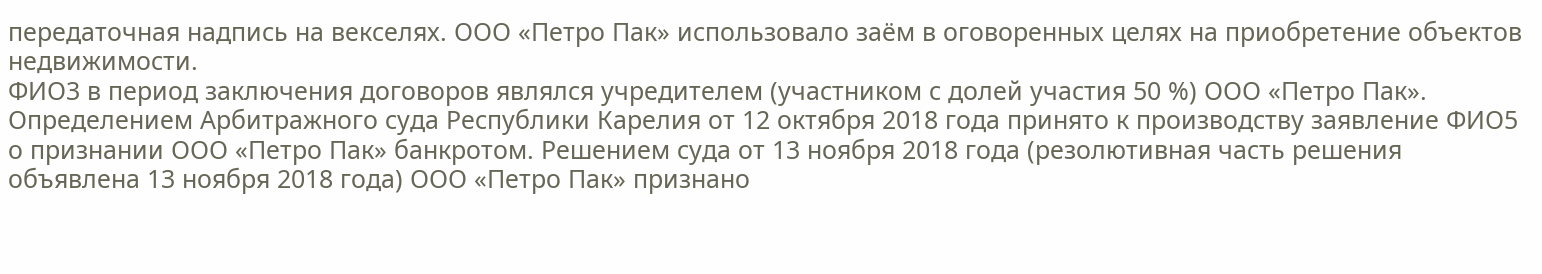передаточная надпись на векселях. ООО «Петро Пак» использовало заём в оговоренных целях на приобретение объектов недвижимости.
ФИО3 в период заключения договоров являлся учредителем (участником с долей участия 50 %) ООО «Петро Пак».
Определением Арбитражного суда Республики Карелия от 12 октября 2018 года принято к производству заявление ФИО5 о признании ООО «Петро Пак» банкротом. Решением суда от 13 ноября 2018 года (резолютивная часть решения объявлена 13 ноября 2018 года) ООО «Петро Пак» признано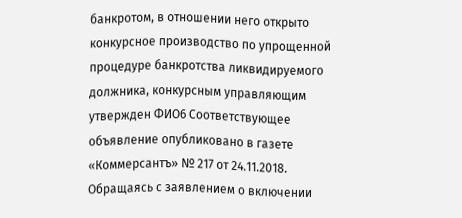банкротом, в отношении него открыто конкурсное производство по упрощенной процедуре банкротства ликвидируемого должника, конкурсным управляющим утвержден ФИО6 Соответствующее объявление опубликовано в газете «Коммерсантъ» № 217 от 24.11.2018.
Обращаясь с заявлением о включении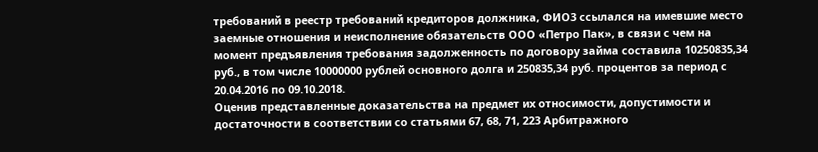требований в реестр требований кредиторов должника, ФИО3 ссылался на имевшие место заемные отношения и неисполнение обязательств ООО «Петро Пак», в связи с чем на момент предъявления требования задолженность по договору займа составила 10250835,34 руб., в том числе 10000000 рублей основного долга и 250835,34 руб. процентов за период с 20.04.2016 по 09.10.2018.
Оценив представленные доказательства на предмет их относимости, допустимости и достаточности в соответствии со статьями 67, 68, 71, 223 Арбитражного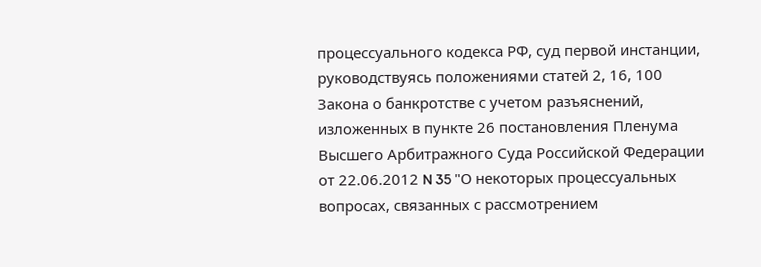процессуального кодекса РФ, суд первой инстанции, руководствуясь положениями статей 2, 16, 100 Закона о банкротстве с учетом разъяснений, изложенных в пункте 26 постановления Пленума Высшего Арбитражного Суда Российской Федерации от 22.06.2012 N 35 "О некоторых процессуальных вопросах, связанных с рассмотрением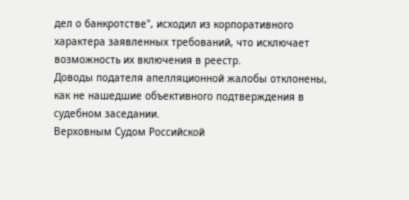дел о банкротстве", исходил из корпоративного характера заявленных требований, что исключает возможность их включения в реестр.
Доводы подателя апелляционной жалобы отклонены, как не нашедшие объективного подтверждения в судебном заседании.
Верховным Судом Российской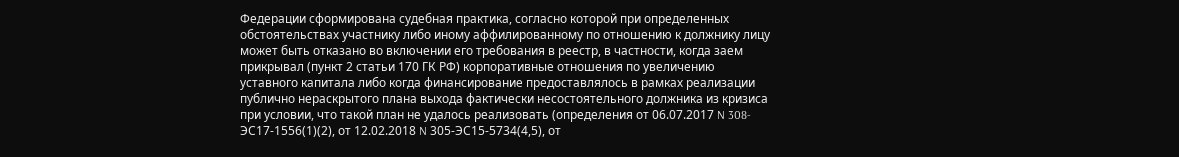Федерации сформирована судебная практика, согласно которой при определенных обстоятельствах участнику либо иному аффилированному по отношению к должнику лицу может быть отказано во включении его требования в реестр, в частности, когда заем прикрывал (пункт 2 статьи 170 ГК РФ) корпоративные отношения по увеличению уставного капитала либо когда финансирование предоставлялось в рамках реализации публично нераскрытого плана выхода фактически несостоятельного должника из кризиса при условии, что такой план не удалось реализовать (определения от 06.07.2017 N 308-ЭС17-1556(1)(2), от 12.02.2018 N 305-ЭС15-5734(4,5), от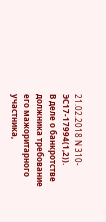21.02.2018 N 310-ЭС17-17994(1,2)).
В деле о банкротстве должника требование его мажоритарного участника,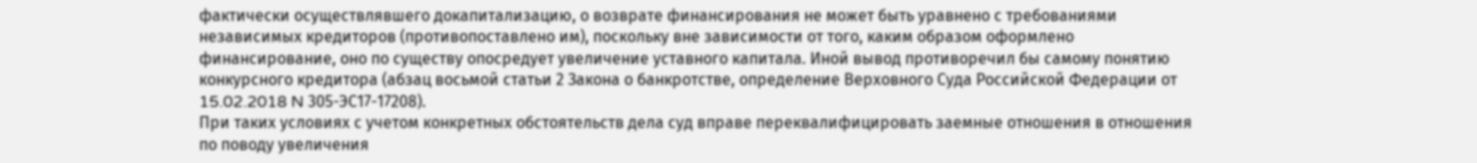фактически осуществлявшего докапитализацию, о возврате финансирования не может быть уравнено с требованиями независимых кредиторов (противопоставлено им), поскольку вне зависимости от того, каким образом оформлено финансирование, оно по существу опосредует увеличение уставного капитала. Иной вывод противоречил бы самому понятию конкурсного кредитора (абзац восьмой статьи 2 Закона о банкротстве, определение Верховного Суда Российской Федерации от 15.02.2018 N 305-ЭС17-17208).
При таких условиях с учетом конкретных обстоятельств дела суд вправе переквалифицировать заемные отношения в отношения по поводу увеличения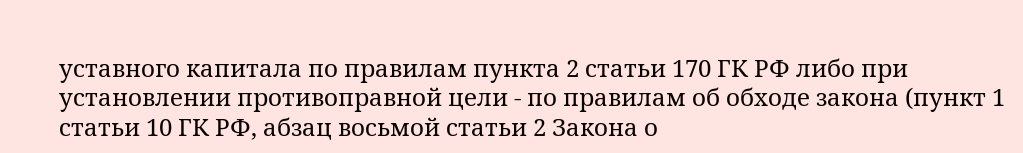уставного капитала по правилам пункта 2 статьи 170 ГК РФ либо при установлении противоправной цели - по правилам об обходе закона (пункт 1 статьи 10 ГК РФ, абзац восьмой статьи 2 Закона о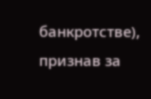банкротстве), признав за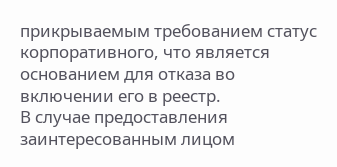прикрываемым требованием статус корпоративного, что является основанием для отказа во включении его в реестр.
В случае предоставления заинтересованным лицом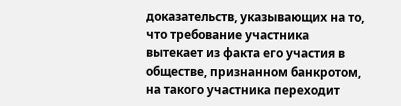доказательств, указывающих на то, что требование участника вытекает из факта его участия в обществе, признанном банкротом, на такого участника переходит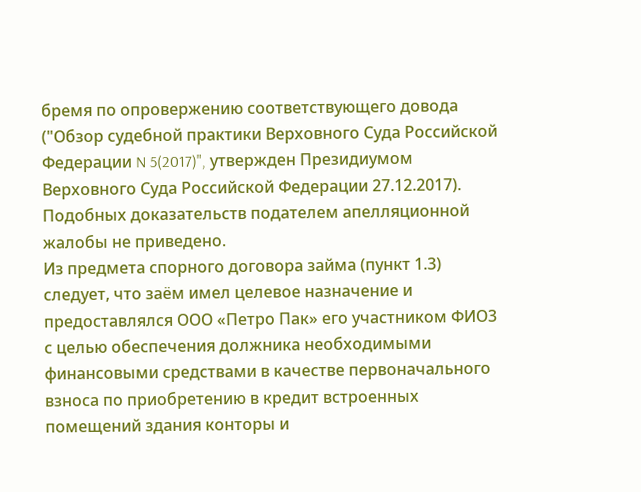бремя по опровержению соответствующего довода ("Обзор судебной практики Верховного Суда Российской Федерации N 5(2017)", утвержден Президиумом Верховного Суда Российской Федерации 27.12.2017).
Подобных доказательств подателем апелляционной жалобы не приведено.
Из предмета спорного договора займа (пункт 1.3) следует, что заём имел целевое назначение и предоставлялся ООО «Петро Пак» его участником ФИО3 с целью обеспечения должника необходимыми финансовыми средствами в качестве первоначального взноса по приобретению в кредит встроенных помещений здания конторы и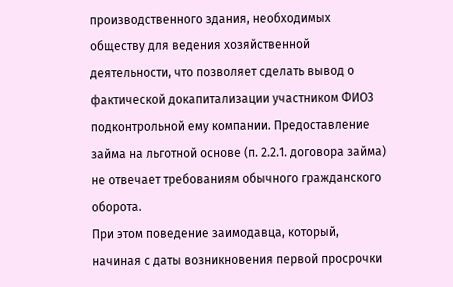производственного здания, необходимых обществу для ведения хозяйственной деятельности, что позволяет сделать вывод о фактической докапитализации участником ФИО3 подконтрольной ему компании. Предоставление займа на льготной основе (п. 2.2.1. договора займа) не отвечает требованиям обычного гражданского оборота.
При этом поведение заимодавца, который, начиная с даты возникновения первой просрочки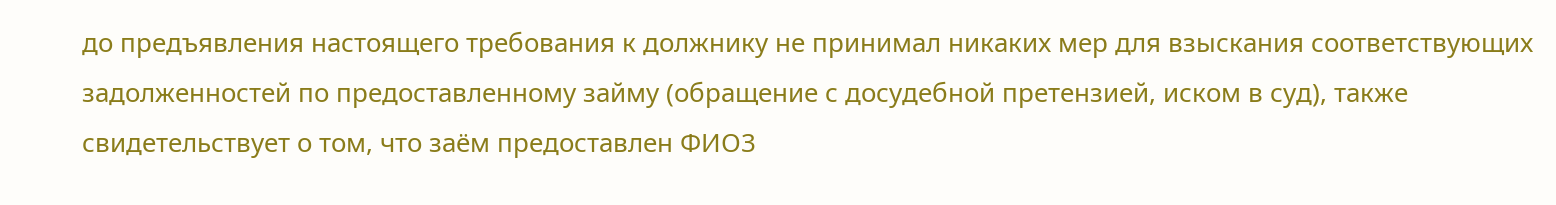до предъявления настоящего требования к должнику не принимал никаких мер для взыскания соответствующих задолженностей по предоставленному займу (обращение с досудебной претензией, иском в суд), также свидетельствует о том, что заём предоставлен ФИО3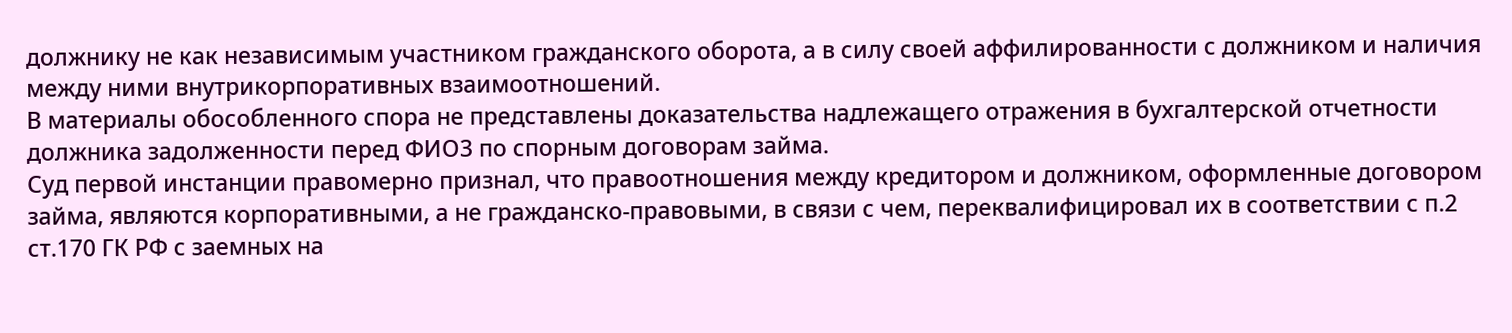должнику не как независимым участником гражданского оборота, а в силу своей аффилированности с должником и наличия между ними внутрикорпоративных взаимоотношений.
В материалы обособленного спора не представлены доказательства надлежащего отражения в бухгалтерской отчетности должника задолженности перед ФИО3 по спорным договорам займа.
Суд первой инстанции правомерно признал, что правоотношения между кредитором и должником, оформленные договором займа, являются корпоративными, а не гражданско-правовыми, в связи с чем, переквалифицировал их в соответствии с п.2 ст.170 ГК РФ с заемных на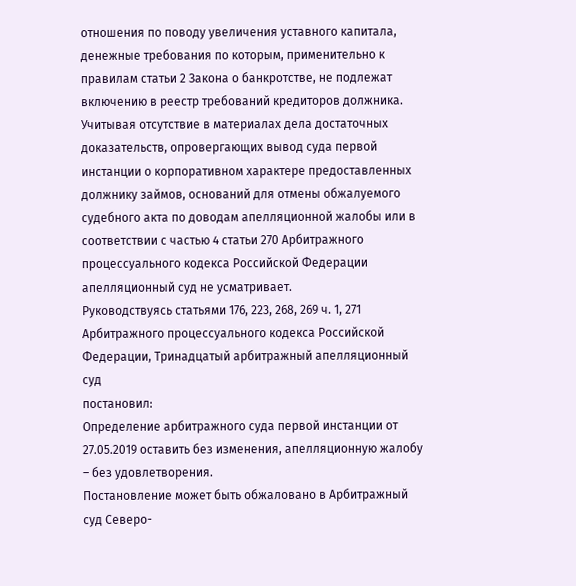отношения по поводу увеличения уставного капитала, денежные требования по которым, применительно к правилам статьи 2 Закона о банкротстве, не подлежат включению в реестр требований кредиторов должника.
Учитывая отсутствие в материалах дела достаточных доказательств, опровергающих вывод суда первой инстанции о корпоративном характере предоставленных должнику займов, оснований для отмены обжалуемого судебного акта по доводам апелляционной жалобы или в соответствии с частью 4 статьи 270 Арбитражного процессуального кодекса Российской Федерации апелляционный суд не усматривает.
Руководствуясь статьями 176, 223, 268, 269 ч. 1, 271 Арбитражного процессуального кодекса Российской Федерации, Тринадцатый арбитражный апелляционный суд
постановил:
Определение арбитражного суда первой инстанции от 27.05.2019 оставить без изменения, апелляционную жалобу – без удовлетворения.
Постановление может быть обжаловано в Арбитражный суд Северо-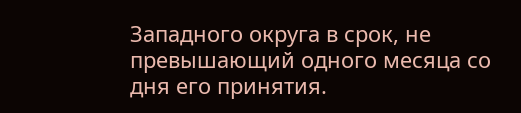Западного округа в срок, не превышающий одного месяца со дня его принятия.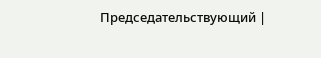Председательствующий |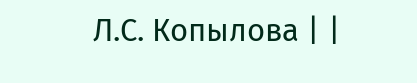Л.С. Копылова | |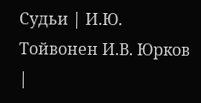Судьи | И.Ю. Тойвонен И.В. Юрков |